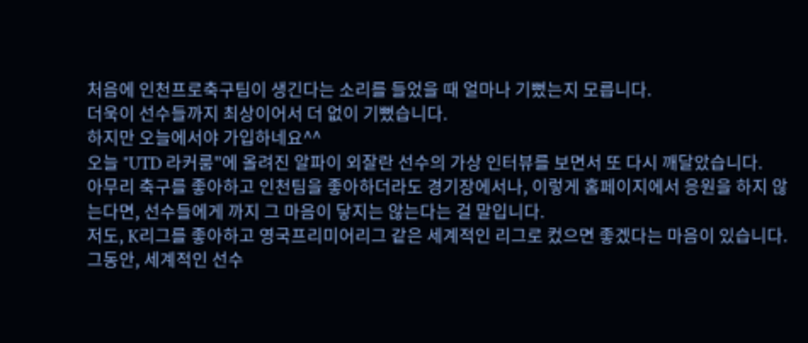처음에 인천프로축구팀이 생긴다는 소리를 들었을 때 얼마나 기뻤는지 모릅니다.
더욱이 선수들까지 최상이어서 더 없이 기뻤습니다.
하지만 오늘에서야 가입하네요^^
오늘 "UTD 라커룸"에 올려진 알파이 외잘란 선수의 가상 인터뷰를 보면서 또 다시 깨달았습니다.
아무리 축구를 좋아하고 인천팀을 좋아하더라도 경기장에서나, 이렇게 홈페이지에서 응원을 하지 않는다면, 선수들에게 까지 그 마음이 닿지는 않는다는 걸 말입니다.
저도, K리그를 좋아하고 영국프리미어리그 같은 세계적인 리그로 컸으면 좋겠다는 마음이 있습니다.
그동안, 세계적인 선수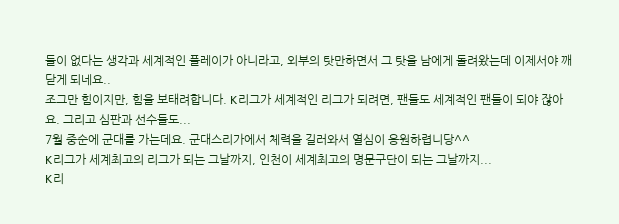들이 없다는 생각과 세계적인 플레이가 아니라고, 외부의 탓만하면서 그 탓을 남에게 돌려왔는데 이제서야 깨닫게 되네요..
조그만 힘이지만, 힘을 보태려합니다. K리그가 세계적인 리그가 되려면, 팬들도 세계적인 팬들이 되야 잖아요. 그리고 심판과 선수들도...
7월 중순에 군대를 가는데요. 군대스리가에서 체력을 길러와서 열심이 응원하렵니당^^
K리그가 세계최고의 리그가 되는 그날까지, 인천이 세계최고의 명문구단이 되는 그날까지...
K리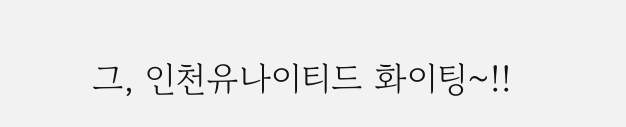그, 인천유나이티드 화이팅~!!